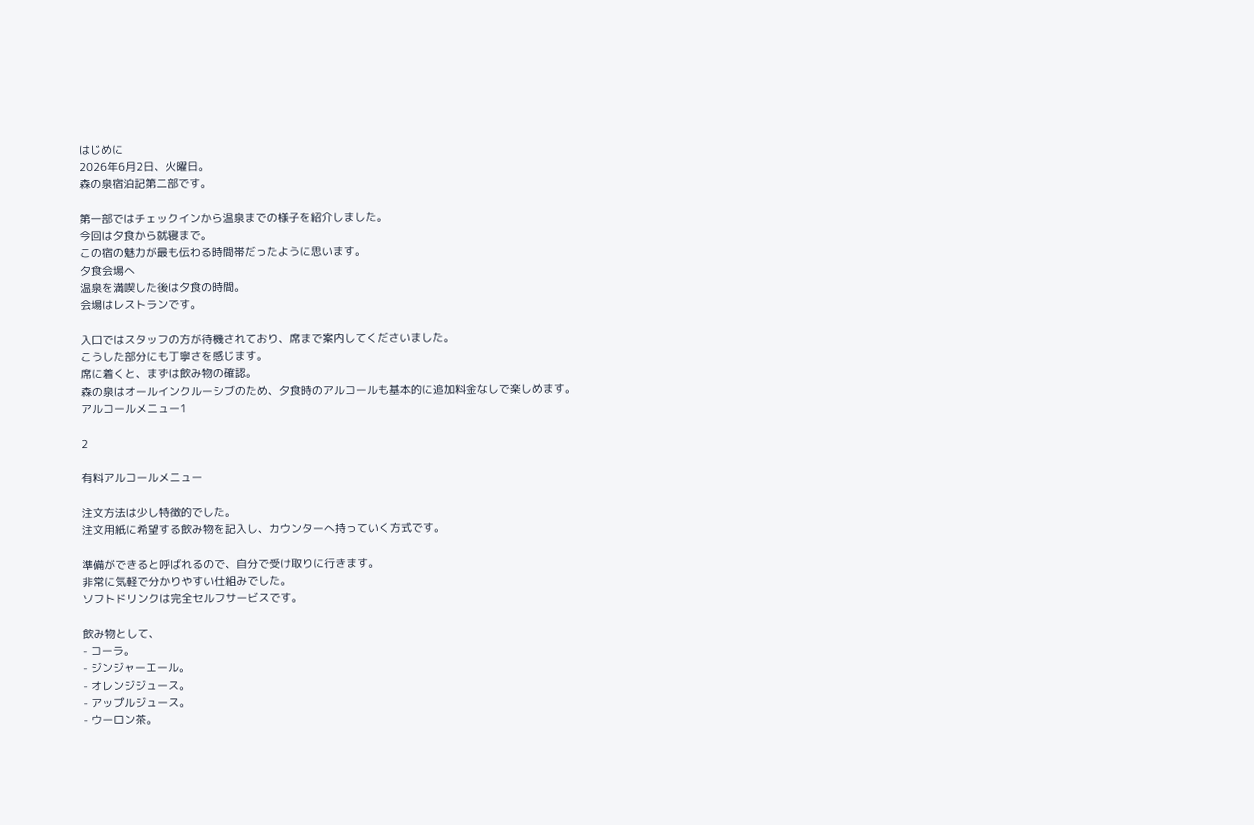はじめに
2026年6月2日、火曜日。
森の泉宿泊記第二部です。

第一部ではチェックインから温泉までの様子を紹介しました。
今回は夕食から就寝まで。
この宿の魅力が最も伝わる時間帯だったように思います。
夕食会場へ
温泉を満喫した後は夕食の時間。
会場はレストランです。

入口ではスタッフの方が待機されており、席まで案内してくださいました。
こうした部分にも丁寧さを感じます。
席に着くと、まずは飲み物の確認。
森の泉はオールインクルーシブのため、夕食時のアルコールも基本的に追加料金なしで楽しめます。
アルコールメニュー1

2

有料アルコールメニュー

注文方法は少し特徴的でした。
注文用紙に希望する飲み物を記入し、カウンターへ持っていく方式です。

準備ができると呼ばれるので、自分で受け取りに行きます。
非常に気軽で分かりやすい仕組みでした。
ソフトドリンクは完全セルフサービスです。

飲み物として、
- コーラ。
- ジンジャーエール。
- オレンジジュース。
- アップルジュース。
- ウーロン茶。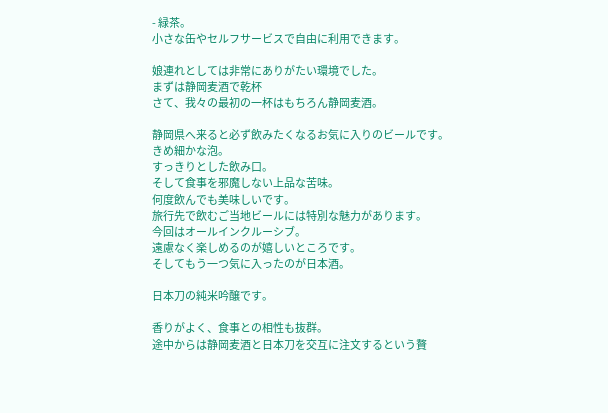- 緑茶。
小さな缶やセルフサービスで自由に利用できます。

娘連れとしては非常にありがたい環境でした。
まずは静岡麦酒で乾杯
さて、我々の最初の一杯はもちろん静岡麦酒。

静岡県へ来ると必ず飲みたくなるお気に入りのビールです。
きめ細かな泡。
すっきりとした飲み口。
そして食事を邪魔しない上品な苦味。
何度飲んでも美味しいです。
旅行先で飲むご当地ビールには特別な魅力があります。
今回はオールインクルーシブ。
遠慮なく楽しめるのが嬉しいところです。
そしてもう一つ気に入ったのが日本酒。

日本刀の純米吟醸です。

香りがよく、食事との相性も抜群。
途中からは静岡麦酒と日本刀を交互に注文するという贅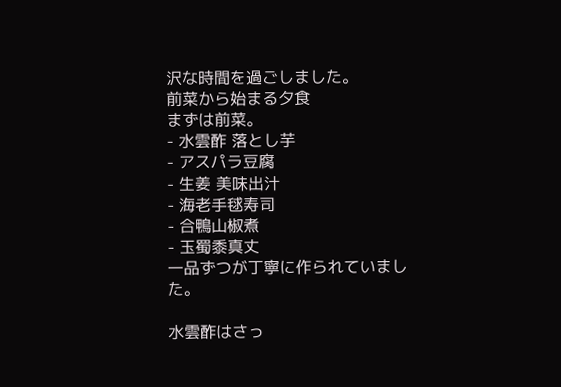沢な時間を過ごしました。
前菜から始まる夕食
まずは前菜。
- 水雲酢 落とし芋
- アスパラ豆腐
- 生姜 美味出汁
- 海老手毬寿司
- 合鴨山椒煮
- 玉蜀黍真丈
一品ずつが丁寧に作られていました。

水雲酢はさっ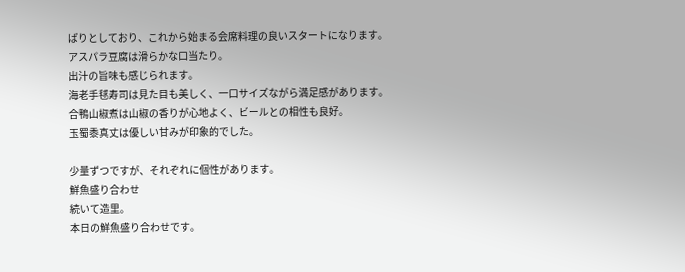ぱりとしており、これから始まる会席料理の良いスタートになります。
アスパラ豆腐は滑らかな口当たり。
出汁の旨味も感じられます。
海老手毬寿司は見た目も美しく、一口サイズながら満足感があります。
合鴨山椒煮は山椒の香りが心地よく、ビールとの相性も良好。
玉蜀黍真丈は優しい甘みが印象的でした。

少量ずつですが、それぞれに個性があります。
鮮魚盛り合わせ
続いて造里。
本日の鮮魚盛り合わせです。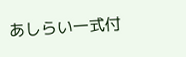あしらい一式付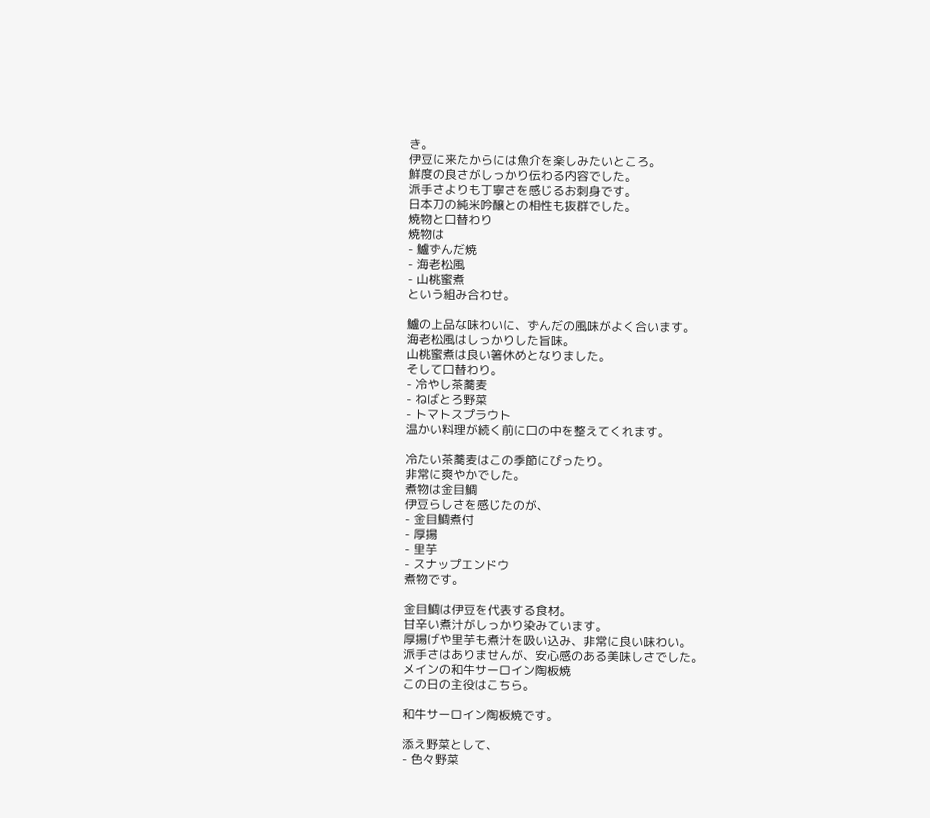き。
伊豆に来たからには魚介を楽しみたいところ。
鮮度の良さがしっかり伝わる内容でした。
派手さよりも丁寧さを感じるお刺身です。
日本刀の純米吟醸との相性も抜群でした。
焼物と口替わり
焼物は
- 鱸ずんだ焼
- 海老松風
- 山桃蜜煮
という組み合わせ。

鱸の上品な味わいに、ずんだの風味がよく合います。
海老松風はしっかりした旨味。
山桃蜜煮は良い箸休めとなりました。
そして口替わり。
- 冷やし茶蕎麦
- ねばとろ野菜
- トマトスプラウト
温かい料理が続く前に口の中を整えてくれます。

冷たい茶蕎麦はこの季節にぴったり。
非常に爽やかでした。
煮物は金目鯛
伊豆らしさを感じたのが、
- 金目鯛煮付
- 厚揚
- 里芋
- スナップエンドウ
煮物です。

金目鯛は伊豆を代表する食材。
甘辛い煮汁がしっかり染みています。
厚揚げや里芋も煮汁を吸い込み、非常に良い味わい。
派手さはありませんが、安心感のある美味しさでした。
メインの和牛サーロイン陶板焼
この日の主役はこちら。

和牛サーロイン陶板焼です。

添え野菜として、
- 色々野菜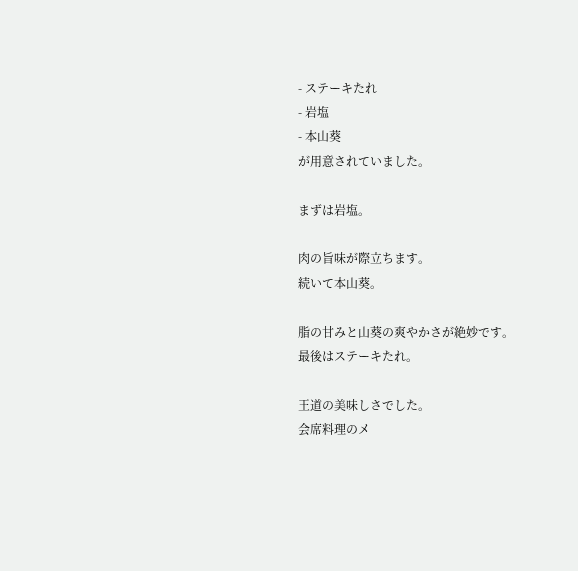- ステーキたれ
- 岩塩
- 本山葵
が用意されていました。

まずは岩塩。

肉の旨味が際立ちます。
続いて本山葵。

脂の甘みと山葵の爽やかさが絶妙です。
最後はステーキたれ。

王道の美味しさでした。
会席料理のメ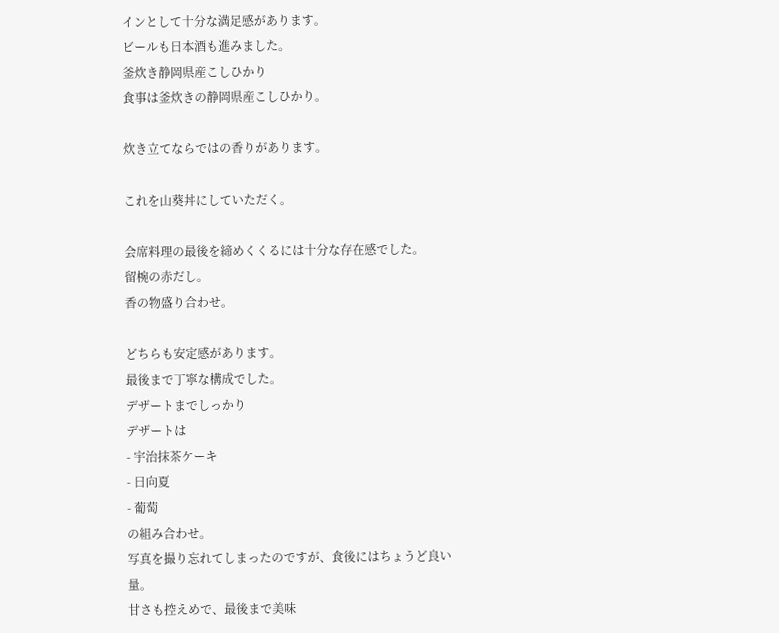インとして十分な満足感があります。
ビールも日本酒も進みました。
釜炊き静岡県産こしひかり
食事は釜炊きの静岡県産こしひかり。

炊き立てならではの香りがあります。

これを山葵丼にしていただく。

会席料理の最後を締めくくるには十分な存在感でした。
留椀の赤だし。
香の物盛り合わせ。

どちらも安定感があります。
最後まで丁寧な構成でした。
デザートまでしっかり
デザートは
- 宇治抹茶ケーキ
- 日向夏
- 葡萄
の組み合わせ。
写真を撮り忘れてしまったのですが、食後にはちょうど良い量。
甘さも控えめで、最後まで美味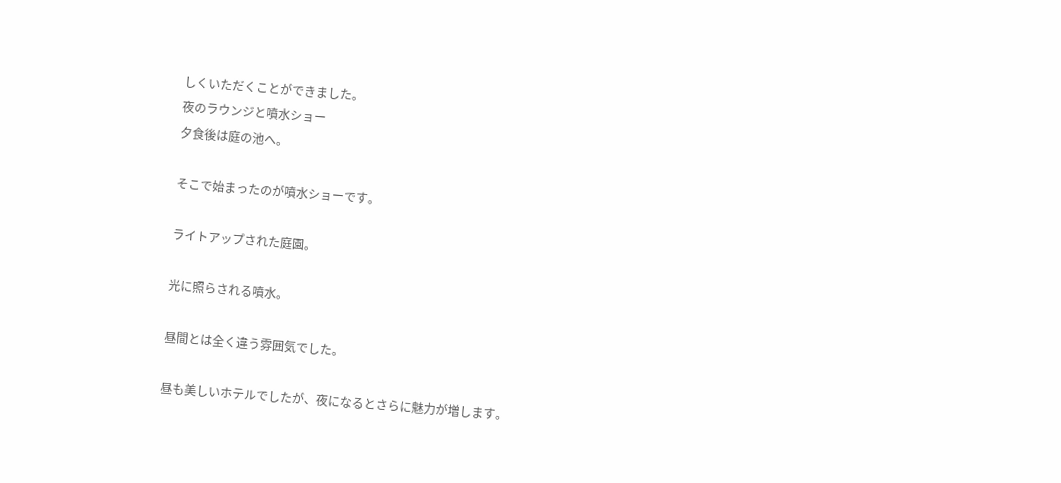しくいただくことができました。
夜のラウンジと噴水ショー
夕食後は庭の池へ。

そこで始まったのが噴水ショーです。

ライトアップされた庭園。

光に照らされる噴水。

昼間とは全く違う雰囲気でした。

昼も美しいホテルでしたが、夜になるとさらに魅力が増します。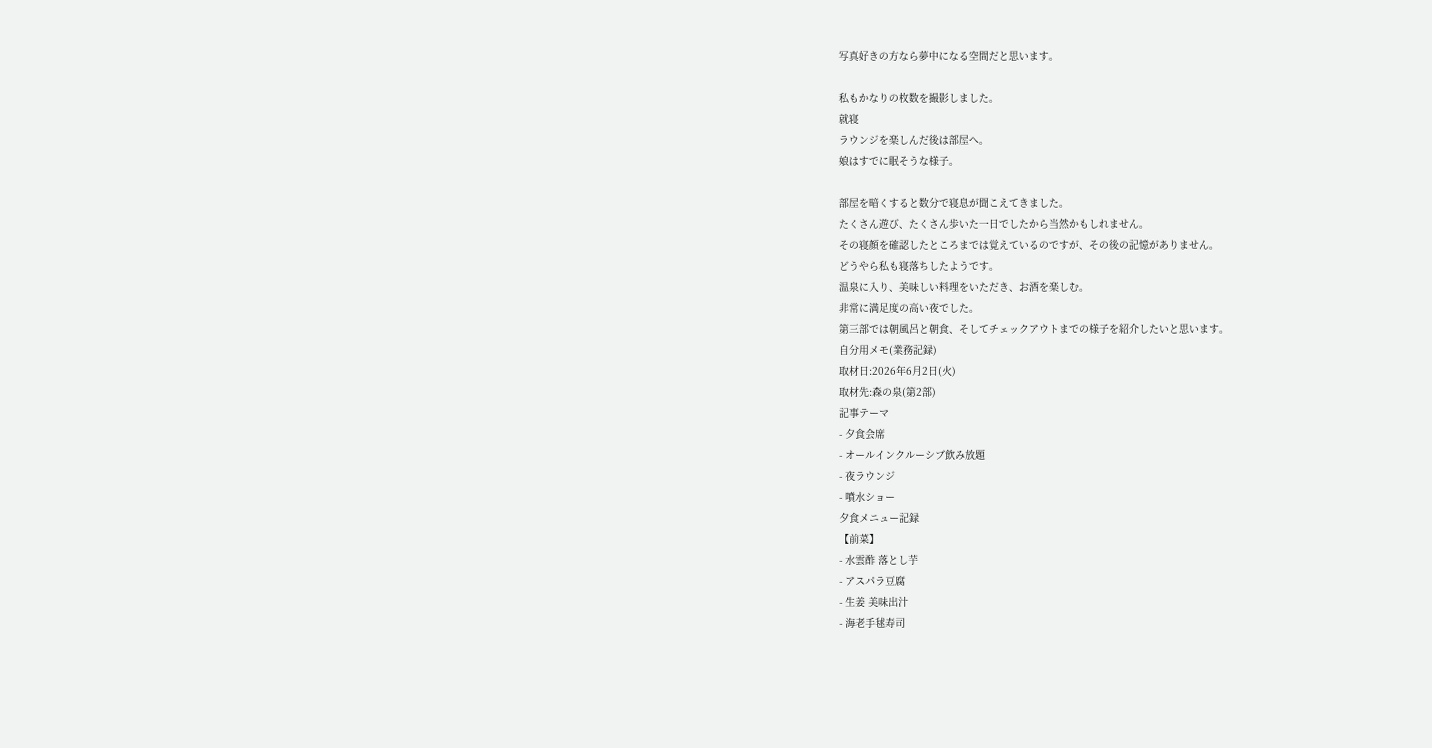写真好きの方なら夢中になる空間だと思います。

私もかなりの枚数を撮影しました。
就寝
ラウンジを楽しんだ後は部屋へ。
娘はすでに眠そうな様子。

部屋を暗くすると数分で寝息が聞こえてきました。
たくさん遊び、たくさん歩いた一日でしたから当然かもしれません。
その寝顔を確認したところまでは覚えているのですが、その後の記憶がありません。
どうやら私も寝落ちしたようです。
温泉に入り、美味しい料理をいただき、お酒を楽しむ。
非常に満足度の高い夜でした。
第三部では朝風呂と朝食、そしてチェックアウトまでの様子を紹介したいと思います。
自分用メモ(業務記録)
取材日:2026年6月2日(火)
取材先:森の泉(第2部)
記事テーマ
- 夕食会席
- オールインクルーシブ飲み放題
- 夜ラウンジ
- 噴水ショー
夕食メニュー記録
【前菜】
- 水雲酢 落とし芋
- アスパラ豆腐
- 生姜 美味出汁
- 海老手毬寿司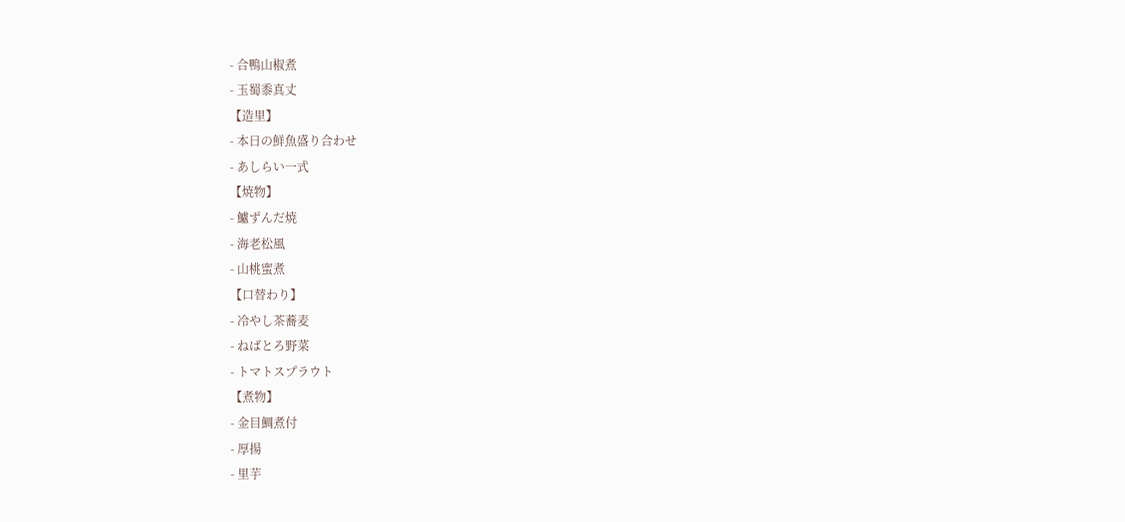- 合鴨山椒煮
- 玉蜀黍真丈
【造里】
- 本日の鮮魚盛り合わせ
- あしらい一式
【焼物】
- 鱸ずんだ焼
- 海老松風
- 山桃蜜煮
【口替わり】
- 冷やし茶蕎麦
- ねばとろ野菜
- トマトスプラウト
【煮物】
- 金目鯛煮付
- 厚揚
- 里芋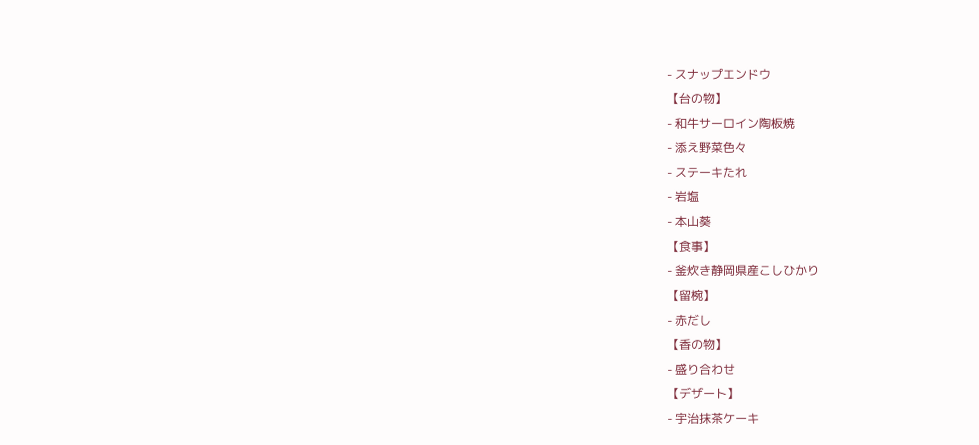- スナップエンドウ
【台の物】
- 和牛サーロイン陶板焼
- 添え野菜色々
- ステーキたれ
- 岩塩
- 本山葵
【食事】
- 釜炊き静岡県産こしひかり
【留椀】
- 赤だし
【香の物】
- 盛り合わせ
【デザート】
- 宇治抹茶ケーキ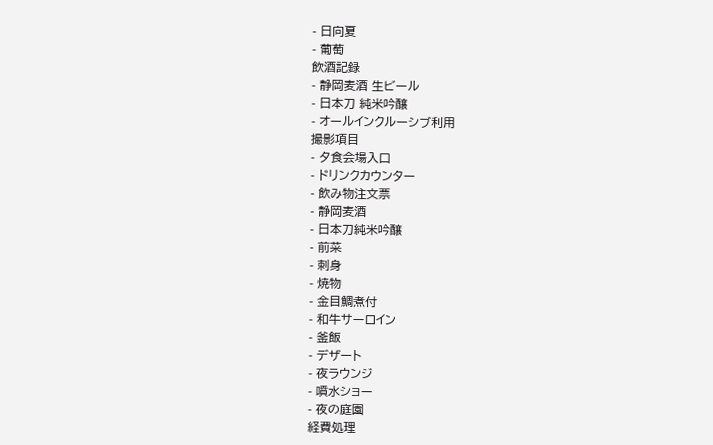- 日向夏
- 葡萄
飲酒記録
- 静岡麦酒 生ビール
- 日本刀 純米吟醸
- オールインクルーシブ利用
撮影項目
- 夕食会場入口
- ドリンクカウンター
- 飲み物注文票
- 静岡麦酒
- 日本刀純米吟醸
- 前菜
- 刺身
- 焼物
- 金目鯛煮付
- 和牛サーロイン
- 釜飯
- デザート
- 夜ラウンジ
- 噴水ショー
- 夜の庭園
経費処理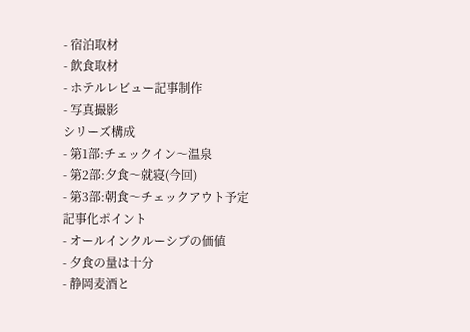- 宿泊取材
- 飲食取材
- ホテルレビュー記事制作
- 写真撮影
シリーズ構成
- 第1部:チェックイン〜温泉
- 第2部:夕食〜就寝(今回)
- 第3部:朝食〜チェックアウト予定
記事化ポイント
- オールインクルーシブの価値
- 夕食の量は十分
- 静岡麦酒と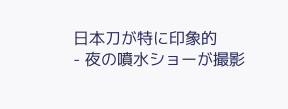日本刀が特に印象的
- 夜の噴水ショーが撮影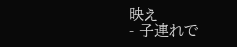映え
- 子連れで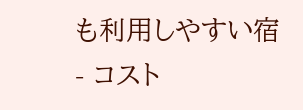も利用しやすい宿
- コスト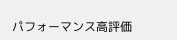パフォーマンス高評価